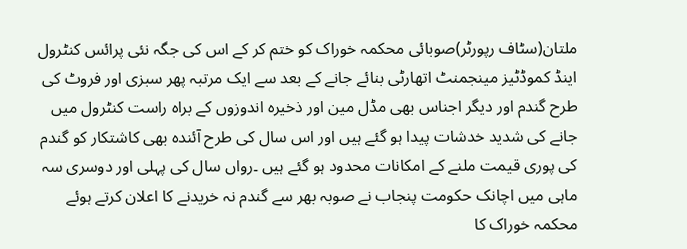ملتان(سٹاف رپورٹر)صوبائی محکمہ خوراک کو ختم کر کے اس کی جگہ نئی پرائس کنٹرول اینڈ کموڈٹیز مینجمنٹ اتھارٹی بنائے جانے کے بعد سے ایک مرتبہ پھر سبزی اور فروٹ کی طرح گندم اور دیگر اجناس بھی مڈل مین اور ذخیرہ اندوزوں کے براہ راست کنٹرول میں جانے کی شدید خدشات پیدا ہو گئے ہیں اور اس سال کی طرح آئندہ بھی کاشتکار کو گندم کی پوری قیمت ملنے کے امکانات محدود ہو گئے ہیں ۔رواں سال کی پہلی اور دوسری سہ ماہی میں اچانک حکومت پنجاب نے صوبہ بھر سے گندم نہ خریدنے کا اعلان کرتے ہوئے محکمہ خوراک کا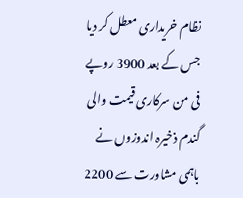نظام خریداری معطل کر دیا جس کے بعد 3900 روپے فی من سرکاری قیمت والی گندم ذخیرہ اندوزوں نے باہمی مشاورت سے 2200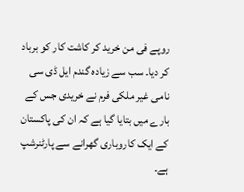روپے فی من خرید کر کاشت کار کو برباد کر دیا۔ سب سے زیادہ گندم ایل ڈی سی نامی غیر ملکی فرم نے خریدی جس کے بارے میں بتایا گیا ہے کہ ان کی پاکستان کے ایک کاروباری گھرانے سے پارٹنرشپ ہے۔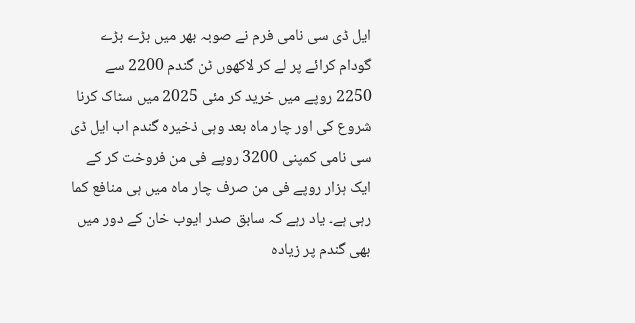ایل ڈی سی نامی فرم نے صوبہ بھر میں بڑے بڑے گودام کرائے پر لے کر لاکھوں ٹن گندم 2200 سے 2250 روپے میں خرید کر مئی 2025 میں سٹاک کرنا شروع کی اور چار ماہ بعد وہی ذخیرہ گندم اب ایل ڈی سی نامی کمپنی 3200 روپے فی من فروخت کر کے ایک ہزار روپے فی من صرف چار ماہ میں ہی منافع کما رہی ہے۔ یاد رہے کہ سابق صدر ایوب خان کے دور میں بھی گندم پر زیادہ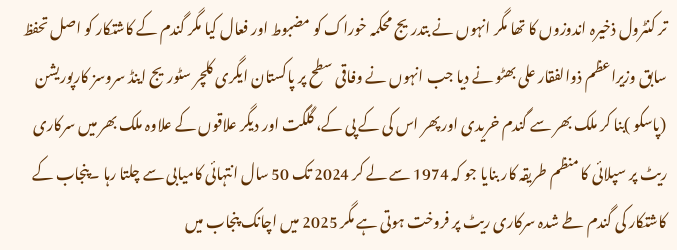تر کنٹرول ذخیرہ اندوزوں کا تھا مگر انہوں نے بتدریج محکمہ خوراک کو مضبوط اور فعال کیا مگر گندم کے کاشتکار کو اصل تحفظ سابق وزیراعظم ذوالفقار علی بھٹو نے دیا جب انہوں نے وفاقی سطح پر پاکستان ایگری کلچر سٹوریج اینڈ سروسز کارپوریشن (پاسکو )بنا کر ملک بھر سے گندم خریدی اور پھر اس کی کے پی کے، گلگت اور دیگر علاقوں کے علاوہ ملک بھر میں سرکاری ریٹ پر سپلائی کا منظم طریقہ کار بنایا جو کہ 1974 سے لے کر 2024 تک 50 سال انتہائی کامیابی سے چلتا رہا ۔پنجاب کے کاشتکار کی گندم طے شدہ سرکاری ریٹ پر فروخت ہوتی ہے مگر 2025 میں اچانک پنجاب میں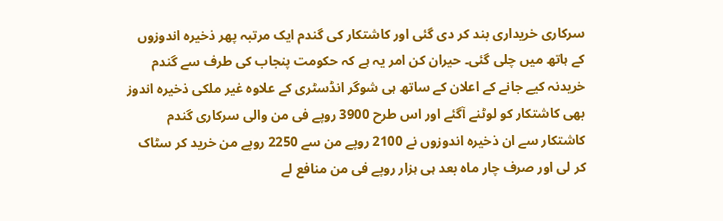سرکاری خریداری بند کر دی گئی اور کاشتکار کی گندم ایک مرتبہ پھر ذخیرہ اندوزوں کے ہاتھ میں چلی گئی۔ حیران کن امر یہ ہے کہ حکومت پنجاب کی طرف سے گندم خریدنہ کیے جانے کے اعلان کے ساتھ ہی شوگر انڈسٹری کے علاوہ غیر ملکی ذخیرہ اندوز بھی کاشتکار کو لوٹنے آگئے اور اس طرح 3900 روپے فی من والی سرکاری گندم کاشتکار سے ان ذخیرہ اندوزوں نے 2100 روپے من سے 2250 روپے من خرید کر سٹاک کر لی اور صرف چار ماہ بعد ہی ہزار روپے فی من منافع لے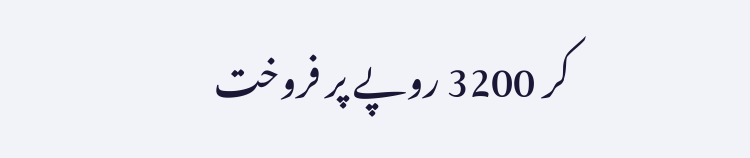کر 3200 روپے پر فروخت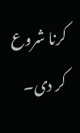کرنا شروع کر دی۔